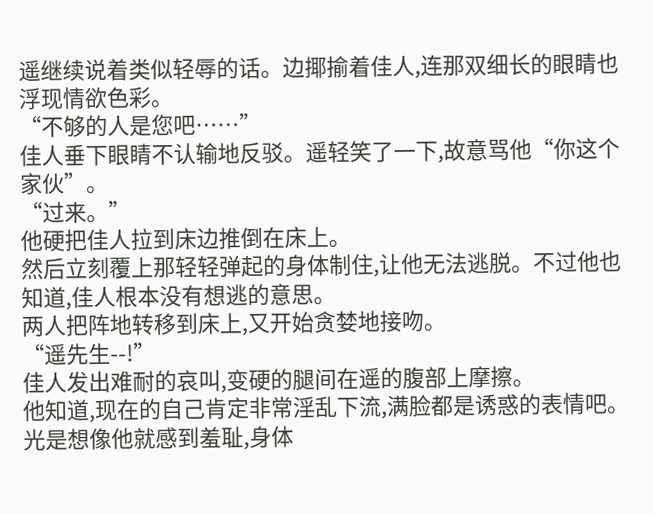遥继续说着类似轻辱的话。边揶揄着佳人,连那双细长的眼睛也浮现情欲色彩。
“不够的人是您吧……”
佳人垂下眼睛不认输地反驳。遥轻笑了一下,故意骂他“你这个家伙”。
“过来。”
他硬把佳人拉到床边推倒在床上。
然后立刻覆上那轻轻弹起的身体制住,让他无法逃脱。不过他也知道,佳人根本没有想逃的意思。
两人把阵地转移到床上,又开始贪婪地接吻。
“遥先生--!”
佳人发出难耐的哀叫,变硬的腿间在遥的腹部上摩擦。
他知道,现在的自己肯定非常淫乱下流,满脸都是诱惑的表情吧。光是想像他就感到羞耻,身体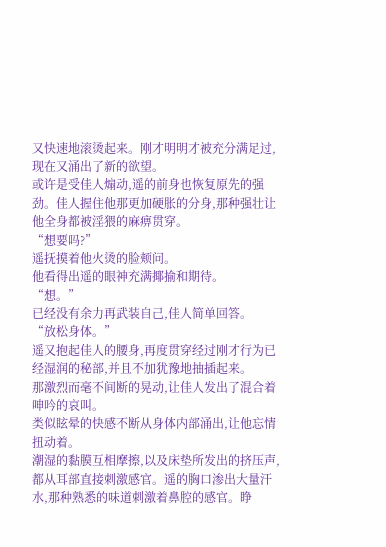又快速地滚烫起来。刚才明明才被充分满足过,现在又涌出了新的欲望。
或许是受佳人煽动,遥的前身也恢复原先的强劲。佳人握住他那更加硬胀的分身,那种强壮让他全身都被淫猥的麻痹贯穿。
“想要吗?”
遥抚摸着他火烫的脸颊问。
他看得出遥的眼神充满揶揄和期待。
“想。”
已经没有余力再武装自己,佳人简单回答。
“放松身体。”
遥又抱起佳人的腰身,再度贯穿经过刚才行为已经湿润的秘部,并且不加犹豫地抽插起来。
那激烈而毫不间断的晃动,让佳人发出了混合着呻吟的哀叫。
类似眩晕的快感不断从身体内部涌出,让他忘情扭动着。
潮湿的黏膜互相摩擦,以及床垫所发出的挤压声,都从耳部直接刺激感官。遥的胸口渗出大量汗水,那种熟悉的味道刺激着鼻腔的感官。睁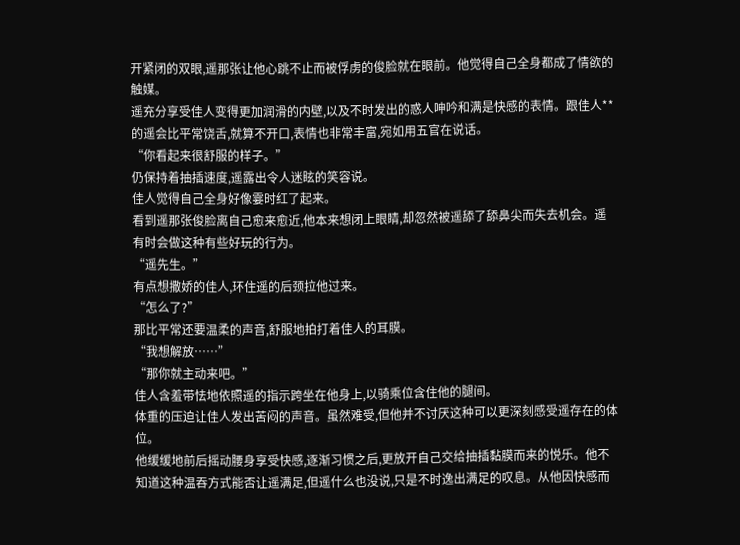开紧闭的双眼,遥那张让他心跳不止而被俘虏的俊脸就在眼前。他觉得自己全身都成了情欲的触媒。
遥充分享受佳人变得更加润滑的内壁,以及不时发出的惑人呻吟和满是快感的表情。跟佳人**的遥会比平常饶舌,就算不开口,表情也非常丰富,宛如用五官在说话。
“你看起来很舒服的样子。”
仍保持着抽插速度,遥露出令人迷眩的笑容说。
佳人觉得自己全身好像霎时红了起来。
看到遥那张俊脸离自己愈来愈近,他本来想闭上眼睛,却忽然被遥舔了舔鼻尖而失去机会。遥有时会做这种有些好玩的行为。
“遥先生。”
有点想撒娇的佳人,环住遥的后颈拉他过来。
“怎么了?”
那比平常还要温柔的声音,舒服地拍打着佳人的耳膜。
“我想解放……”
“那你就主动来吧。”
佳人含羞带怯地依照遥的指示跨坐在他身上,以骑乘位含住他的腿间。
体重的压迫让佳人发出苦闷的声音。虽然难受,但他并不讨厌这种可以更深刻感受遥存在的体位。
他缓缓地前后摇动腰身享受快感,逐渐习惯之后,更放开自己交给抽插黏膜而来的悦乐。他不知道这种温吞方式能否让遥满足,但遥什么也没说,只是不时逸出满足的叹息。从他因快感而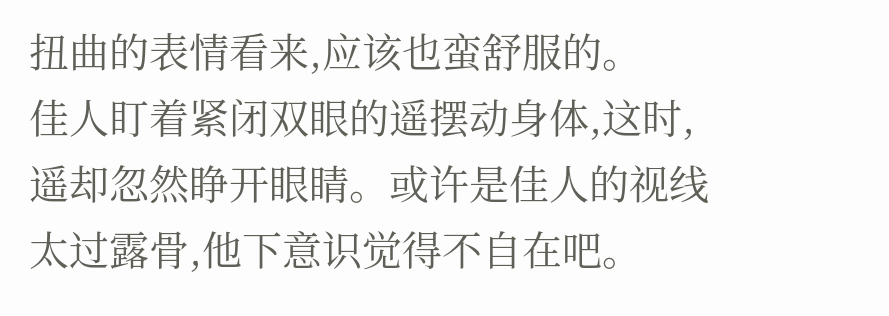扭曲的表情看来,应该也蛮舒服的。
佳人盯着紧闭双眼的遥摆动身体,这时,遥却忽然睁开眼睛。或许是佳人的视线太过露骨,他下意识觉得不自在吧。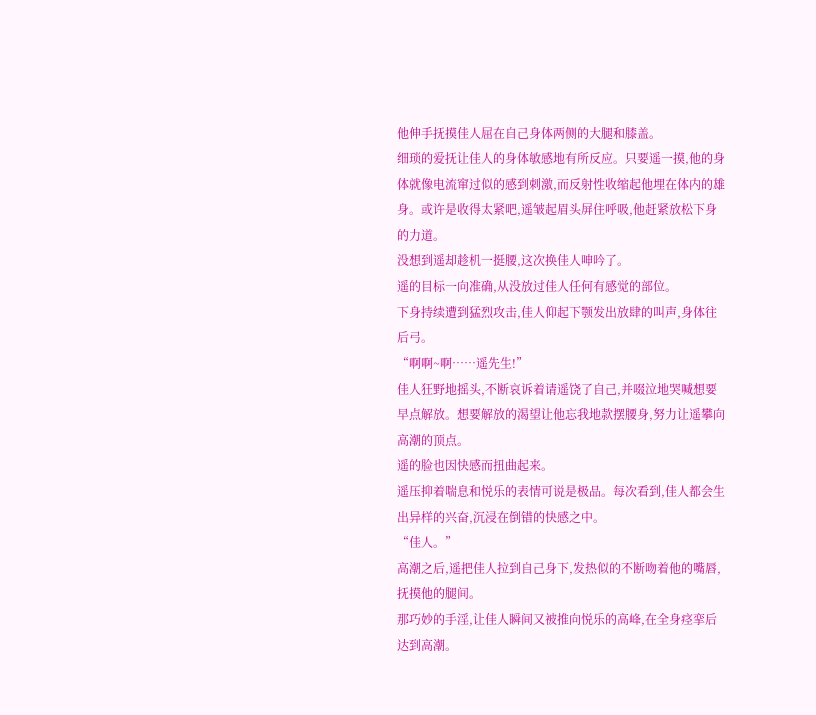他伸手抚摸佳人屈在自己身体两侧的大腿和膝盖。
细琐的爱抚让佳人的身体敏感地有所反应。只要遥一摸,他的身体就像电流窜过似的感到刺激,而反射性收缩起他埋在体内的雄身。或许是收得太紧吧,遥皱起眉头屏住呼吸,他赶紧放松下身的力道。
没想到遥却趁机一挺腰,这次换佳人呻吟了。
遥的目标一向准确,从没放过佳人任何有感觉的部位。
下身持续遭到猛烈攻击,佳人仰起下颚发出放肆的叫声,身体往后弓。
“啊啊~啊……遥先生!”
佳人狂野地摇头,不断哀诉着请遥饶了自己,并啜泣地哭喊想要早点解放。想要解放的渴望让他忘我地款摆腰身,努力让遥攀向高潮的顶点。
遥的脸也因快感而扭曲起来。
遥压抑着喘息和悦乐的表情可说是极品。每次看到,佳人都会生出异样的兴奋,沉浸在倒错的快感之中。
“佳人。”
高潮之后,遥把佳人拉到自己身下,发热似的不断吻着他的嘴唇,抚摸他的腿间。
那巧妙的手淫,让佳人瞬间又被推向悦乐的高峰,在全身痉挛后达到高潮。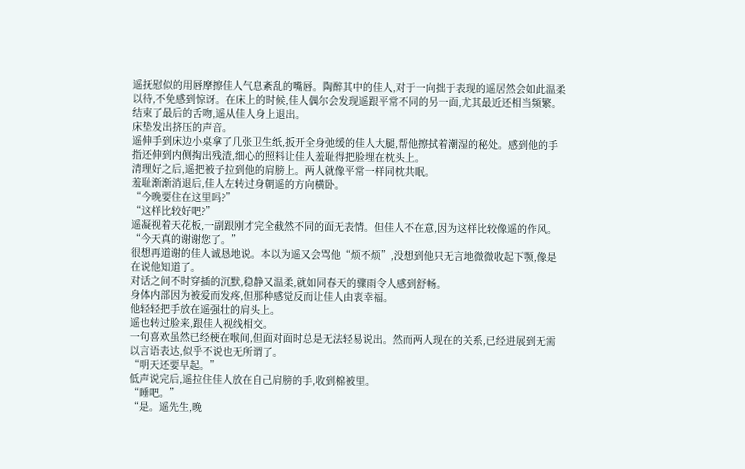遥抚慰似的用唇摩擦佳人气息紊乱的嘴唇。陶醉其中的佳人,对于一向拙于表现的遥居然会如此温柔以待,不免感到惊讶。在床上的时候,佳人偶尔会发现遥跟平常不同的另一面,尤其最近还相当频繁。
结束了最后的舌吻,遥从佳人身上退出。
床垫发出挤压的声音。
遥伸手到床边小桌拿了几张卫生纸,扳开全身弛缓的佳人大腿,帮他擦拭着潮湿的秘处。感到他的手指还伸到内侧掏出残渣,细心的照料让佳人羞耻得把脸埋在枕头上。
清理好之后,遥把被子拉到他的肩膀上。两人就像平常一样同枕共眠。
羞耻渐渐消退后,佳人左转过身朝遥的方向横卧。
“今晚要住在这里吗?”
“这样比较好吧?”
遥凝视着天花板,一副跟刚才完全截然不同的面无表情。但佳人不在意,因为这样比较像遥的作风。
“今天真的谢谢您了。”
很想再道谢的佳人诚恳地说。本以为遥又会骂他“烦不烦”,没想到他只无言地微微收起下颚,像是在说他知道了。
对话之间不时穿插的沉默,稳静又温柔,就如同春天的骤雨令人感到舒畅。
身体内部因为被爱而发疼,但那种感觉反而让佳人由衷幸福。
他轻轻把手放在遥强壮的肩头上。
遥也转过脸来,跟佳人视线相交。
一句喜欢虽然已经梗在喉间,但面对面时总是无法轻易说出。然而两人现在的关系,已经进展到无需以言语表达,似乎不说也无所谓了。
“明天还要早起。”
低声说完后,遥拉住佳人放在自己肩膀的手,收到棉被里。
“睡吧。”
“是。遥先生,晚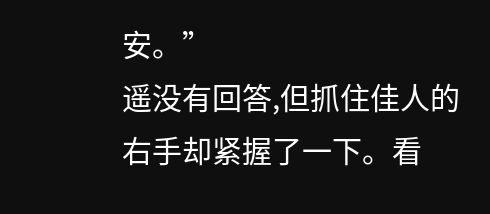安。”
遥没有回答,但抓住佳人的右手却紧握了一下。看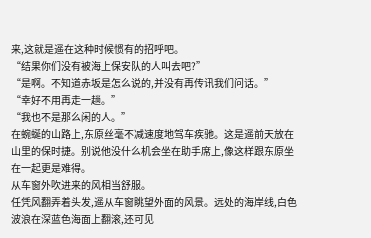来,这就是遥在这种时候惯有的招呼吧。
“结果你们没有被海上保安队的人叫去吧?”
“是啊。不知道赤坂是怎么说的,并没有再传讯我们问话。”
“幸好不用再走一趟。”
“我也不是那么闲的人。”
在蜿蜒的山路上,东原丝毫不减速度地驾车疾驰。这是遥前天放在山里的保时捷。别说他没什么机会坐在助手席上,像这样跟东原坐在一起更是难得。
从车窗外吹进来的风相当舒服。
任凭风翻弄着头发,遥从车窗眺望外面的风景。远处的海岸线,白色波浪在深蓝色海面上翻滚,还可见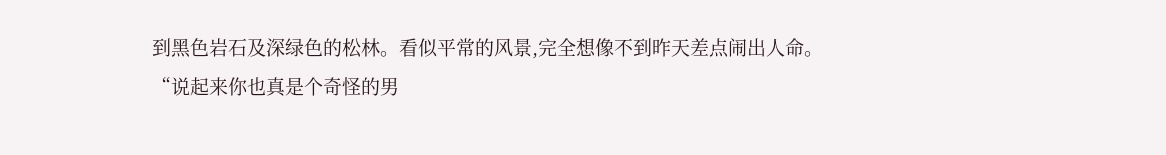到黑色岩石及深绿色的松林。看似平常的风景,完全想像不到昨天差点闹出人命。
“说起来你也真是个奇怪的男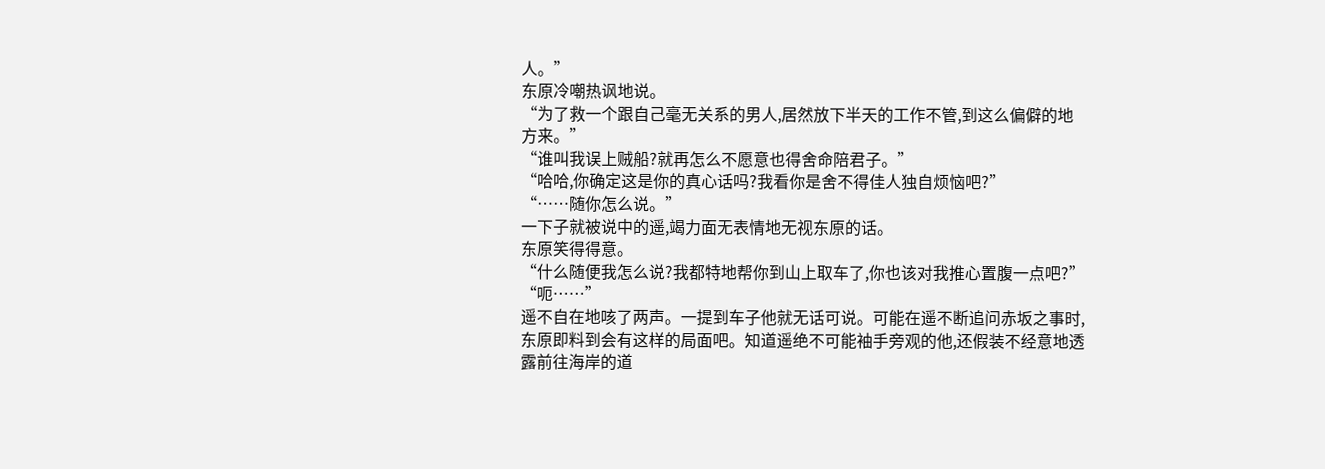人。”
东原冷嘲热讽地说。
“为了救一个跟自己毫无关系的男人,居然放下半天的工作不管,到这么偏僻的地方来。”
“谁叫我误上贼船?就再怎么不愿意也得舍命陪君子。”
“哈哈,你确定这是你的真心话吗?我看你是舍不得佳人独自烦恼吧?”
“……随你怎么说。”
一下子就被说中的遥,竭力面无表情地无视东原的话。
东原笑得得意。
“什么随便我怎么说?我都特地帮你到山上取车了,你也该对我推心置腹一点吧?”
“呃……”
遥不自在地咳了两声。一提到车子他就无话可说。可能在遥不断追问赤坂之事时,东原即料到会有这样的局面吧。知道遥绝不可能袖手旁观的他,还假装不经意地透露前往海岸的道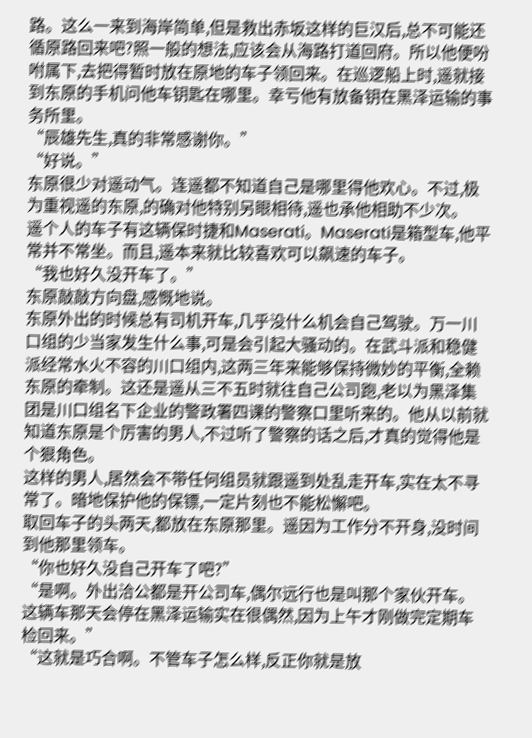路。这么一来到海岸简单,但是救出赤坂这样的巨汉后,总不可能还循原路回来吧?照一般的想法,应该会从海路打道回府。所以他便吩咐属下,去把得暂时放在原地的车子领回来。在巡逻船上时,遥就接到东原的手机问他车钥匙在哪里。幸亏他有放备钥在黑泽运输的事务所里。
“辰雄先生,真的非常感谢你。”
“好说。”
东原很少对遥动气。连遥都不知道自己是哪里得他欢心。不过,极为重视遥的东原,的确对他特别另眼相待,遥也承他相助不少次。
遥个人的车子有这辆保时捷和Maserati。Maserati是箱型车,他平常并不常坐。而且,遥本来就比较喜欢可以飙速的车子。
“我也好久没开车了。”
东原敲敲方向盘,感慨地说。
东原外出的时候总有司机开车,几乎没什么机会自己驾驶。万一川口组的少当家发生什么事,可是会引起大骚动的。在武斗派和稳健派经常水火不容的川口组内,这两三年来能够保持微妙的平衡,全赖东原的牵制。这还是遥从三不五时就往自己公司跑,老以为黑泽集团是川口组名下企业的警政署四课的警察口里听来的。他从以前就知道东原是个厉害的男人,不过听了警察的话之后,才真的觉得他是个狠角色。
这样的男人,居然会不带任何组员就跟遥到处乱走开车,实在太不寻常了。暗地保护他的保镖,一定片刻也不能松懈吧。
取回车子的头两天,都放在东原那里。遥因为工作分不开身,没时间到他那里领车。
“你也好久没自己开车了吧?”
“是啊。外出洽公都是开公司车,偶尔远行也是叫那个家伙开车。这辆车那天会停在黑泽运输实在很偶然,因为上午才刚做完定期车检回来。”
“这就是巧合啊。不管车子怎么样,反正你就是放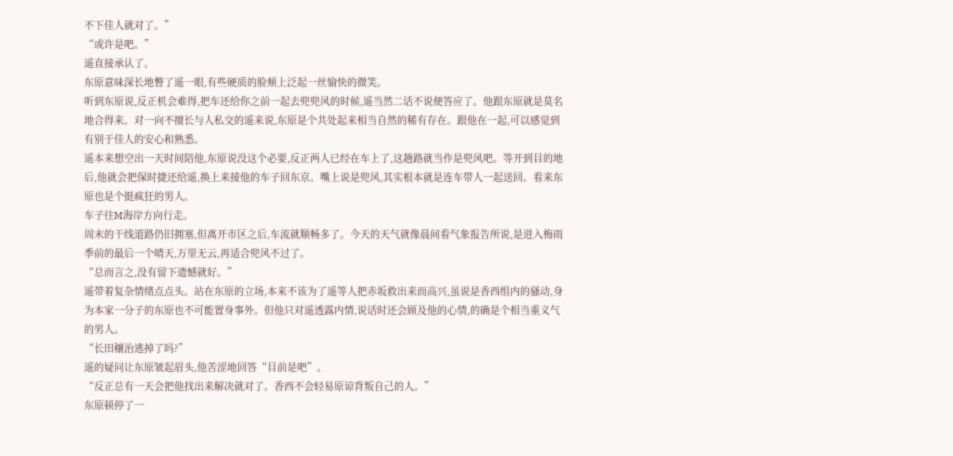不下佳人就对了。”
“或许是吧。”
遥直接承认了。
东原意味深长地瞥了遥一眼,有些硬质的脸颊上泛起一丝愉快的微笑。
听到东原说,反正机会难得,把车还给你之前一起去兜兜风的时候,遥当然二话不说便答应了。他跟东原就是莫名地合得来。对一向不擅长与人私交的遥来说,东原是个共处起来相当自然的稀有存在。跟他在一起,可以感觉到有别于佳人的安心和熟悉。
遥本来想空出一天时间陪他,东原说没这个必要,反正两人已经在车上了,这趟路就当作是兜风吧。等开到目的地后,他就会把保时捷还给遥,换上来接他的车子回东京。嘴上说是兜风,其实根本就是连车带人一起送回。看来东原也是个挺疯狂的男人。
车子往M海岸方向行走。
周末的干线道路仍旧拥塞,但离开市区之后,车流就顺畅多了。今天的天气就像晨间看气象报告所说,是进入梅雨季前的最后一个晴天,万里无云,再适合兜风不过了。
“总而言之,没有留下遗憾就好。”
遥带着复杂情绪点点头。站在东原的立场,本来不该为了遥等人把赤坂救出来而高兴,虽说是香西组内的骚动,身为本家一分子的东原也不可能置身事外。但他只对遥透露内情,说话时还会顾及他的心情,的确是个相当重义气的男人。
“长田穰治逃掉了吗?”
遥的疑问让东原皱起眉头,他苦涩地回答“目前是吧”。
“反正总有一天会把他找出来解决就对了。香西不会轻易原谅背叛自己的人。”
东原顿停了一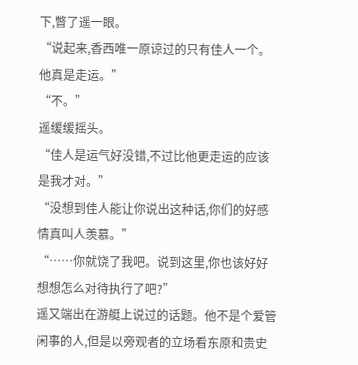下,瞥了遥一眼。
“说起来,香西唯一原谅过的只有佳人一个。他真是走运。”
“不。”
遥缓缓摇头。
“佳人是运气好没错,不过比他更走运的应该是我才对。”
“没想到佳人能让你说出这种话,你们的好感情真叫人羡慕。”
“……你就饶了我吧。说到这里,你也该好好想想怎么对待执行了吧?”
遥又端出在游艇上说过的话题。他不是个爱管闲事的人,但是以旁观者的立场看东原和贵史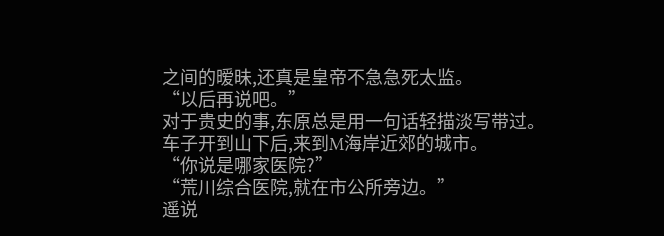之间的暧昧,还真是皇帝不急急死太监。
“以后再说吧。”
对于贵史的事,东原总是用一句话轻描淡写带过。
车子开到山下后,来到M海岸近郊的城市。
“你说是哪家医院?”
“荒川综合医院,就在市公所旁边。”
遥说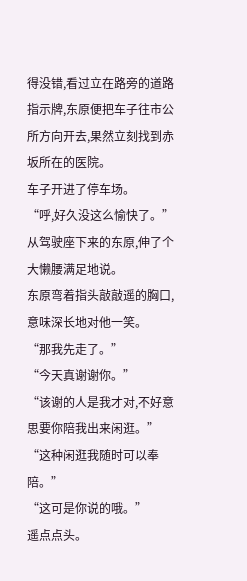得没错,看过立在路旁的道路指示牌,东原便把车子往市公所方向开去,果然立刻找到赤坂所在的医院。
车子开进了停车场。
“呼,好久没这么愉快了。”
从驾驶座下来的东原,伸了个大懒腰满足地说。
东原弯着指头敲敲遥的胸口,意味深长地对他一笑。
“那我先走了。”
“今天真谢谢你。”
“该谢的人是我才对,不好意思要你陪我出来闲逛。”
“这种闲逛我随时可以奉陪。”
“这可是你说的哦。”
遥点点头。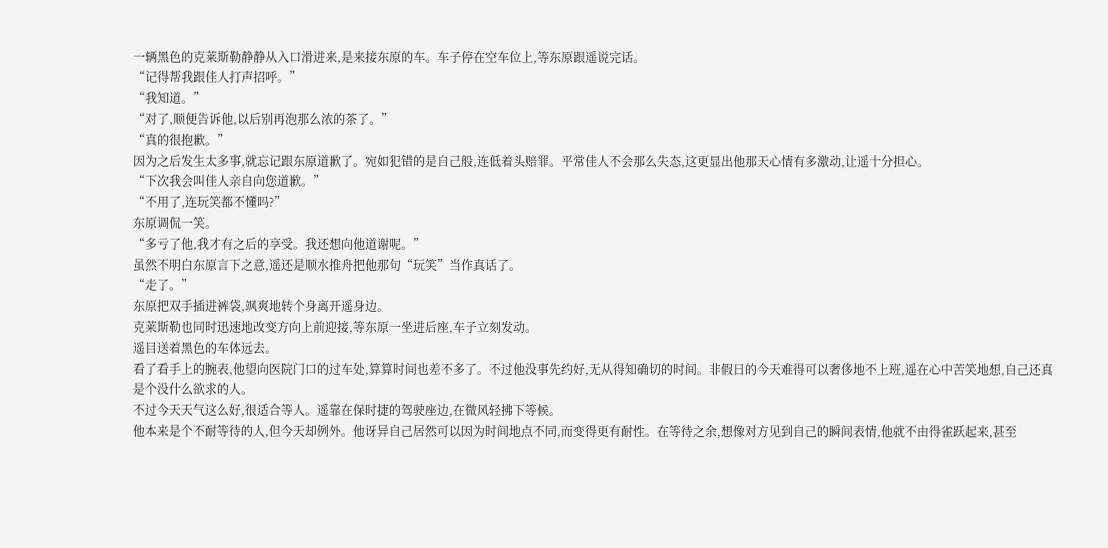一辆黑色的克莱斯勒静静从入口滑进来,是来接东原的车。车子停在空车位上,等东原跟遥说完话。
“记得帮我跟佳人打声招呼。”
“我知道。”
“对了,顺便告诉他,以后别再泡那么浓的茶了。”
“真的很抱歉。”
因为之后发生太多事,就忘记跟东原道歉了。宛如犯错的是自己般,连低着头赔罪。平常佳人不会那么失态,这更显出他那天心情有多激动,让遥十分担心。
“下次我会叫佳人亲自向您道歉。”
“不用了,连玩笑都不懂吗?”
东原调侃一笑。
“多亏了他,我才有之后的享受。我还想向他道谢呢。”
虽然不明白东原言下之意,遥还是顺水推舟把他那句“玩笑”当作真话了。
“走了。”
东原把双手插进裤袋,飒爽地转个身离开遥身边。
克莱斯勒也同时迅速地改变方向上前迎接,等东原一坐进后座,车子立刻发动。
遥目送着黑色的车体远去。
看了看手上的腕表,他望向医院门口的过车处,算算时间也差不多了。不过他没事先约好,无从得知确切的时间。非假日的今天难得可以奢侈地不上班,遥在心中苦笑地想,自己还真是个没什么欲求的人。
不过今天天气这么好,很适合等人。遥靠在保时捷的驾驶座边,在微风轻拂下等候。
他本来是个不耐等待的人,但今天却例外。他讶异自己居然可以因为时间地点不同,而变得更有耐性。在等待之余,想像对方见到自己的瞬间表情,他就不由得雀跃起来,甚至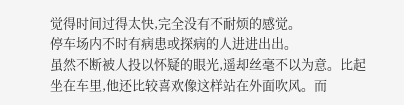觉得时间过得太快,完全没有不耐烦的感觉。
停车场内不时有病患或探病的人进进出出。
虽然不断被人投以怀疑的眼光,遥却丝毫不以为意。比起坐在车里,他还比较喜欢像这样站在外面吹风。而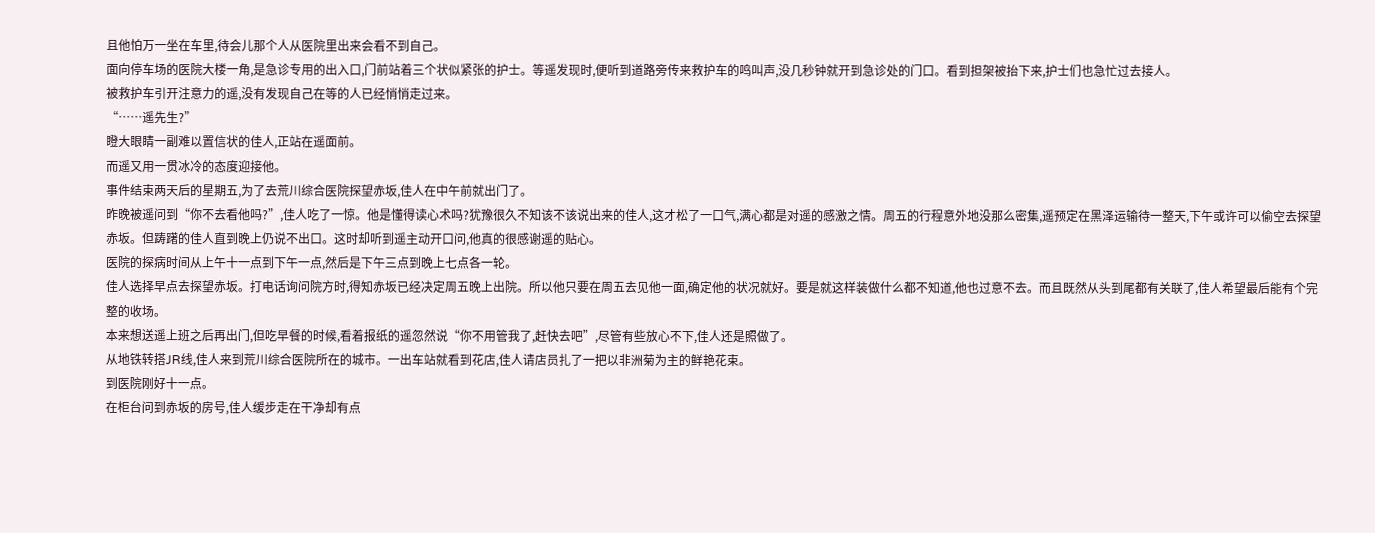且他怕万一坐在车里,待会儿那个人从医院里出来会看不到自己。
面向停车场的医院大楼一角,是急诊专用的出入口,门前站着三个状似紧张的护士。等遥发现时,便听到道路旁传来救护车的鸣叫声,没几秒钟就开到急诊处的门口。看到担架被抬下来,护士们也急忙过去接人。
被救护车引开注意力的遥,没有发现自己在等的人已经悄悄走过来。
“……遥先生?”
瞪大眼睛一副难以置信状的佳人,正站在遥面前。
而遥又用一贯冰冷的态度迎接他。
事件结束两天后的星期五,为了去荒川综合医院探望赤坂,佳人在中午前就出门了。
昨晚被遥问到“你不去看他吗?”,佳人吃了一惊。他是懂得读心术吗?犹豫很久不知该不该说出来的佳人,这才松了一口气,满心都是对遥的感激之情。周五的行程意外地没那么密集,遥预定在黑泽运输待一整天,下午或许可以偷空去探望赤坂。但踌躇的佳人直到晚上仍说不出口。这时却听到遥主动开口问,他真的很感谢遥的贴心。
医院的探病时间从上午十一点到下午一点,然后是下午三点到晚上七点各一轮。
佳人选择早点去探望赤坂。打电话询问院方时,得知赤坂已经决定周五晚上出院。所以他只要在周五去见他一面,确定他的状况就好。要是就这样装做什么都不知道,他也过意不去。而且既然从头到尾都有关联了,佳人希望最后能有个完整的收场。
本来想送遥上班之后再出门,但吃早餐的时候,看着报纸的遥忽然说“你不用管我了,赶快去吧”,尽管有些放心不下,佳人还是照做了。
从地铁转搭JR线,佳人来到荒川综合医院所在的城市。一出车站就看到花店,佳人请店员扎了一把以非洲菊为主的鲜艳花束。
到医院刚好十一点。
在柜台问到赤坂的房号,佳人缓步走在干净却有点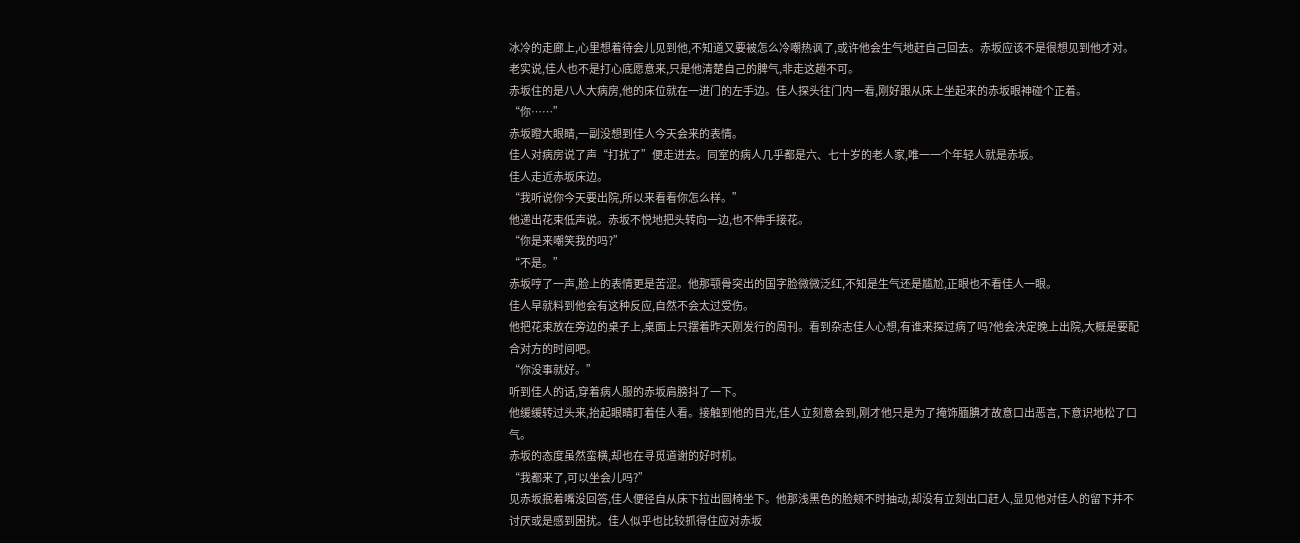冰冷的走廊上,心里想着待会儿见到他,不知道又要被怎么冷嘲热讽了,或许他会生气地赶自己回去。赤坂应该不是很想见到他才对。老实说,佳人也不是打心底愿意来,只是他清楚自己的脾气,非走这趟不可。
赤坂住的是八人大病房,他的床位就在一进门的左手边。佳人探头往门内一看,刚好跟从床上坐起来的赤坂眼神碰个正着。
“你……”
赤坂瞪大眼睛,一副没想到佳人今天会来的表情。
佳人对病房说了声“打扰了”便走进去。同室的病人几乎都是六、七十岁的老人家,唯一一个年轻人就是赤坂。
佳人走近赤坂床边。
“我听说你今天要出院,所以来看看你怎么样。”
他递出花束低声说。赤坂不悦地把头转向一边,也不伸手接花。
“你是来嘲笑我的吗?”
“不是。”
赤坂哼了一声,脸上的表情更是苦涩。他那颚骨突出的国字脸微微泛红,不知是生气还是尴尬,正眼也不看佳人一眼。
佳人早就料到他会有这种反应,自然不会太过受伤。
他把花束放在旁边的桌子上,桌面上只摆着昨天刚发行的周刊。看到杂志佳人心想,有谁来探过病了吗?他会决定晚上出院,大概是要配合对方的时间吧。
“你没事就好。”
听到佳人的话,穿着病人服的赤坂肩膀抖了一下。
他缓缓转过头来,抬起眼睛盯着佳人看。接触到他的目光,佳人立刻意会到,刚才他只是为了掩饰腼腆才故意口出恶言,下意识地松了口气。
赤坂的态度虽然蛮横,却也在寻觅道谢的好时机。
“我都来了,可以坐会儿吗?”
见赤坂抿着嘴没回答,佳人便径自从床下拉出圆椅坐下。他那浅黑色的脸颊不时抽动,却没有立刻出口赶人,显见他对佳人的留下并不讨厌或是感到困扰。佳人似乎也比较抓得住应对赤坂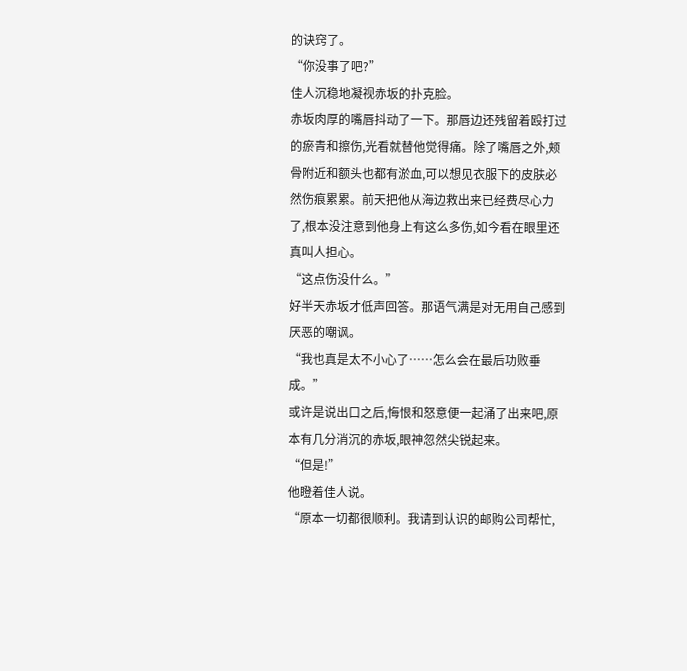的诀窍了。
“你没事了吧?”
佳人沉稳地凝视赤坂的扑克脸。
赤坂肉厚的嘴唇抖动了一下。那唇边还残留着殴打过的瘀青和擦伤,光看就替他觉得痛。除了嘴唇之外,颊骨附近和额头也都有淤血,可以想见衣服下的皮肤必然伤痕累累。前天把他从海边救出来已经费尽心力了,根本没注意到他身上有这么多伤,如今看在眼里还真叫人担心。
“这点伤没什么。”
好半天赤坂才低声回答。那语气满是对无用自己感到厌恶的嘲讽。
“我也真是太不小心了……怎么会在最后功败垂成。”
或许是说出口之后,悔恨和怒意便一起涌了出来吧,原本有几分消沉的赤坂,眼神忽然尖锐起来。
“但是!”
他瞪着佳人说。
“原本一切都很顺利。我请到认识的邮购公司帮忙,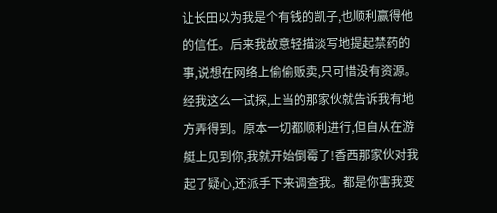让长田以为我是个有钱的凯子,也顺利赢得他的信任。后来我故意轻描淡写地提起禁药的事,说想在网络上偷偷贩卖,只可惜没有资源。经我这么一试探,上当的那家伙就告诉我有地方弄得到。原本一切都顺利进行,但自从在游艇上见到你,我就开始倒霉了!香西那家伙对我起了疑心,还派手下来调查我。都是你害我变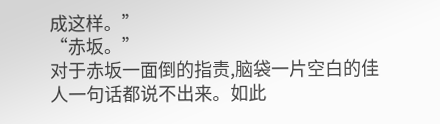成这样。”
“赤坂。”
对于赤坂一面倒的指责,脑袋一片空白的佳人一句话都说不出来。如此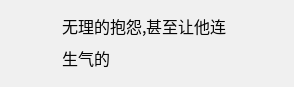无理的抱怨,甚至让他连生气的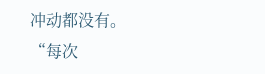冲动都没有。
“每次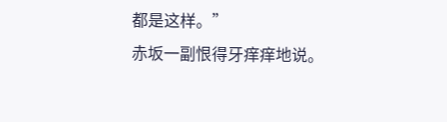都是这样。”
赤坂一副恨得牙痒痒地说。